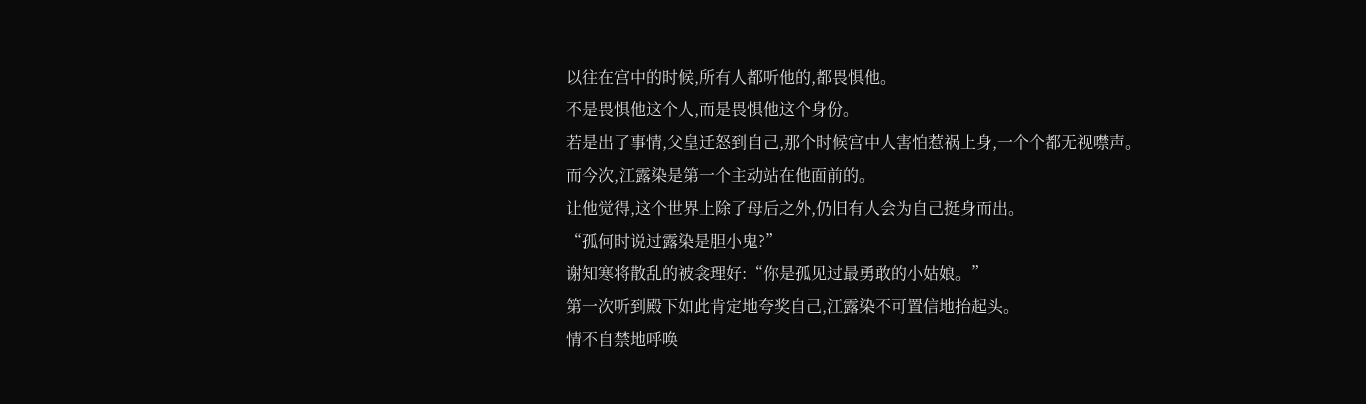以往在宫中的时候,所有人都听他的,都畏惧他。
不是畏惧他这个人,而是畏惧他这个身份。
若是出了事情,父皇迁怒到自己,那个时候宫中人害怕惹祸上身,一个个都无视噤声。
而今次,江露染是第一个主动站在他面前的。
让他觉得,这个世界上除了母后之外,仍旧有人会为自己挺身而出。
“孤何时说过露染是胆小鬼?”
谢知寒将散乱的被衾理好:“你是孤见过最勇敢的小姑娘。”
第一次听到殿下如此肯定地夸奖自己,江露染不可置信地抬起头。
情不自禁地呼唤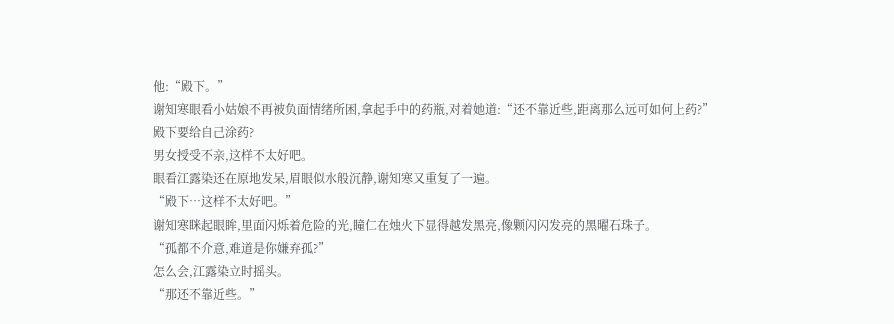他:“殿下。”
谢知寒眼看小姑娘不再被负面情绪所困,拿起手中的药瓶,对着她道:“还不靠近些,距离那么远可如何上药?”
殿下要给自己涂药?
男女授受不亲,这样不太好吧。
眼看江露染还在原地发呆,眉眼似水般沉静,谢知寒又重复了一遍。
“殿下…这样不太好吧。”
谢知寒眯起眼眸,里面闪烁着危险的光,瞳仁在烛火下显得越发黑亮,像颗闪闪发亮的黑曜石珠子。
“孤都不介意,难道是你嫌弃孤?”
怎么会,江露染立时摇头。
“那还不靠近些。”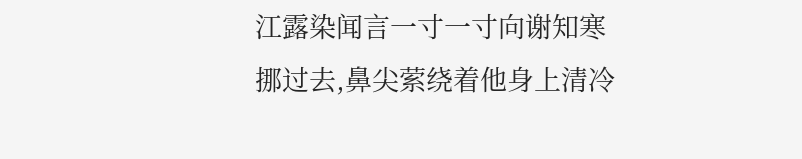江露染闻言一寸一寸向谢知寒挪过去,鼻尖萦绕着他身上清冷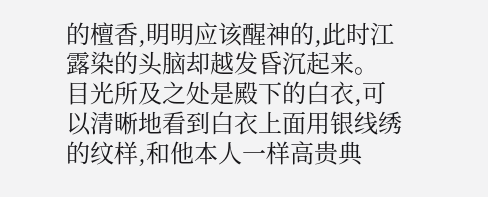的檀香,明明应该醒神的,此时江露染的头脑却越发昏沉起来。
目光所及之处是殿下的白衣,可以清晰地看到白衣上面用银线绣的纹样,和他本人一样高贵典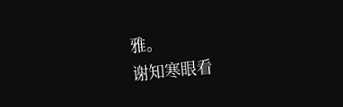雅。
谢知寒眼看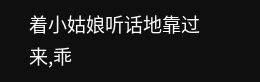着小姑娘听话地靠过来,乖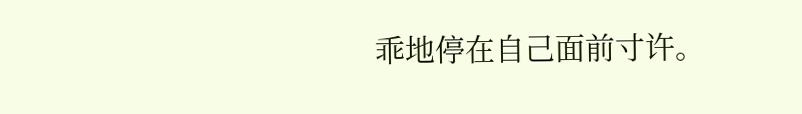乖地停在自己面前寸许。